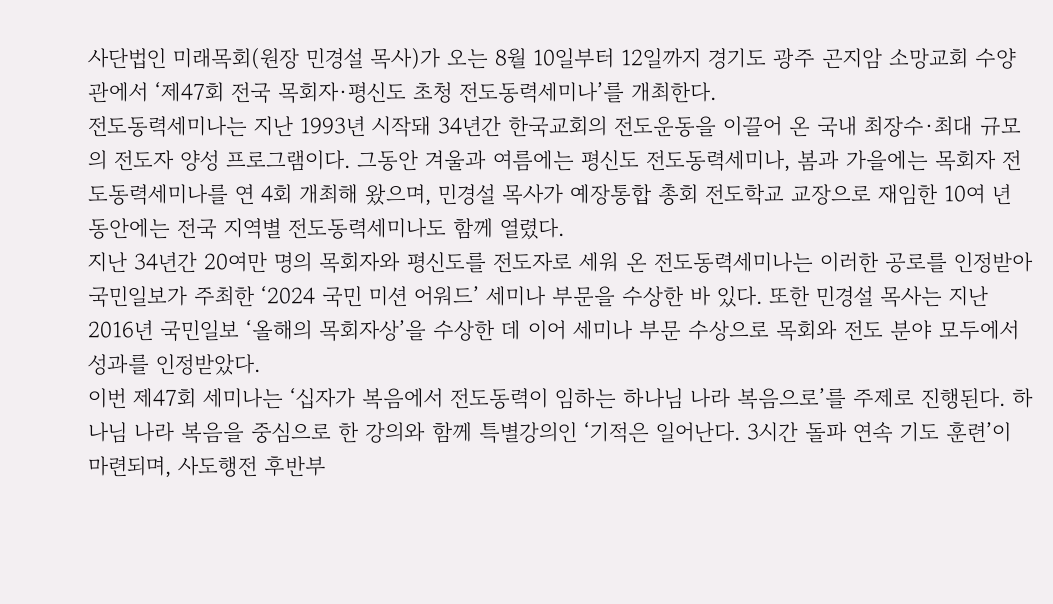사단법인 미래목회(원장 민경설 목사)가 오는 8월 10일부터 12일까지 경기도 광주 곤지암 소망교회 수양관에서 ‘제47회 전국 목회자·평신도 초청 전도동력세미나’를 개최한다.
전도동력세미나는 지난 1993년 시작돼 34년간 한국교회의 전도운동을 이끌어 온 국내 최장수·최대 규모의 전도자 양성 프로그램이다. 그동안 겨울과 여름에는 평신도 전도동력세미나, 봄과 가을에는 목회자 전도동력세미나를 연 4회 개최해 왔으며, 민경설 목사가 예장통합 총회 전도학교 교장으로 재임한 10여 년 동안에는 전국 지역별 전도동력세미나도 함께 열렸다.
지난 34년간 20여만 명의 목회자와 평신도를 전도자로 세워 온 전도동력세미나는 이러한 공로를 인정받아 국민일보가 주최한 ‘2024 국민 미션 어워드’ 세미나 부문을 수상한 바 있다. 또한 민경설 목사는 지난 2016년 국민일보 ‘올해의 목회자상’을 수상한 데 이어 세미나 부문 수상으로 목회와 전도 분야 모두에서 성과를 인정받았다.
이번 제47회 세미나는 ‘십자가 복음에서 전도동력이 임하는 하나님 나라 복음으로’를 주제로 진행된다. 하나님 나라 복음을 중심으로 한 강의와 함께 특별강의인 ‘기적은 일어난다. 3시간 돌파 연속 기도 훈련’이 마련되며, 사도행전 후반부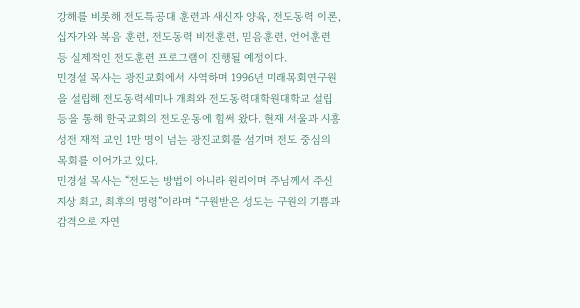강해를 비롯해 전도특공대 훈련과 새신자 양육, 전도동력 이론, 십자가와 복음 훈련, 전도동력 비전훈련, 믿음훈련, 언어훈련 등 실제적인 전도훈련 프로그램이 진행될 예정이다.
민경설 목사는 광진교회에서 사역하며 1996년 미래목회연구원을 설립해 전도동력세미나 개최와 전도동력대학원대학교 설립 등을 통해 한국교회의 전도운동에 힘써 왔다. 현재 서울과 시흥성전 재적 교인 1만 명이 넘는 광진교회를 섬기며 전도 중심의 목회를 이어가고 있다.
민경설 목사는 “전도는 방법이 아니라 원리이며 주님께서 주신 지상 최고, 최후의 명령”이라며 “구원받은 성도는 구원의 기쁨과 감격으로 자연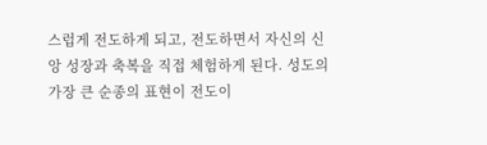스럽게 전도하게 되고, 전도하면서 자신의 신앙 성장과 축복을 직접 체험하게 된다. 성도의 가장 큰 순종의 표현이 전도이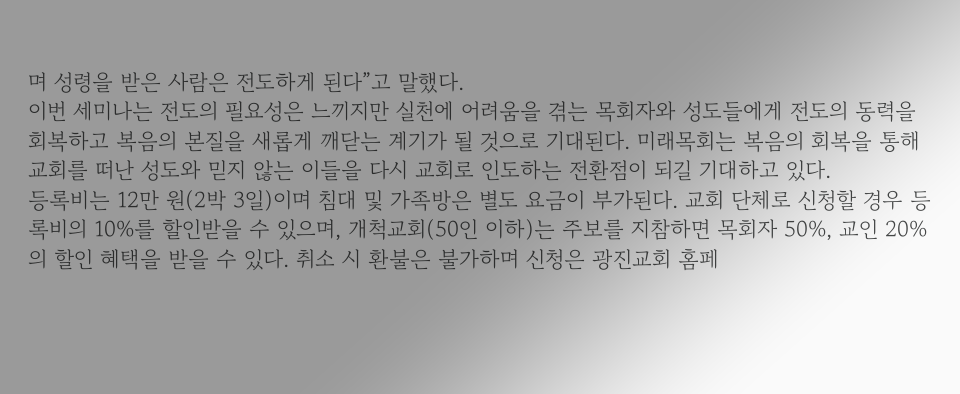며 성령을 받은 사람은 전도하게 된다”고 말했다.
이번 세미나는 전도의 필요성은 느끼지만 실천에 어려움을 겪는 목회자와 성도들에게 전도의 동력을 회복하고 복음의 본질을 새롭게 깨닫는 계기가 될 것으로 기대된다. 미래목회는 복음의 회복을 통해 교회를 떠난 성도와 믿지 않는 이들을 다시 교회로 인도하는 전환점이 되길 기대하고 있다.
등록비는 12만 원(2박 3일)이며 침대 및 가족방은 별도 요금이 부가된다. 교회 단체로 신청할 경우 등록비의 10%를 할인받을 수 있으며, 개척교회(50인 이하)는 주보를 지참하면 목회자 50%, 교인 20%의 할인 혜택을 받을 수 있다. 취소 시 환불은 불가하며 신청은 광진교회 홈페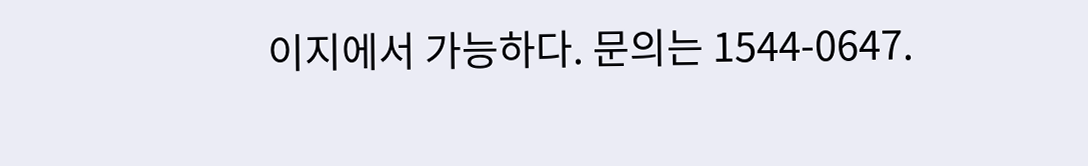이지에서 가능하다. 문의는 1544-0647.